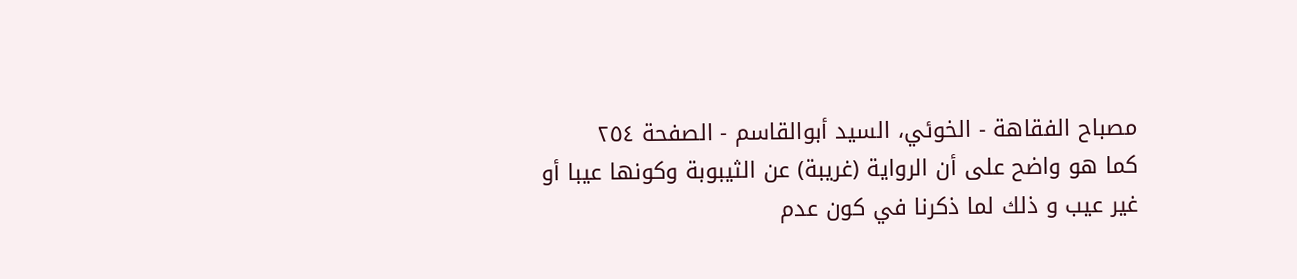مصباح الفقاهة - الخوئي، السيد أبوالقاسم - الصفحة ٢٥٤
كما هو واضح على أن الرواية (غريبة) عن الثيبوبة وكونها عيبا أو غير عيب و ذلك لما ذكرنا في كون عدم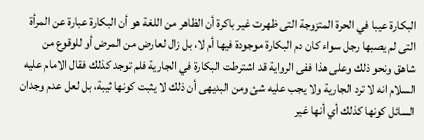البكارة عيبا في الحرة المتزوجة التى ظهرت غير باكرة أن الظاهر من اللغة هو أن البكارة عبارة عن المرأة التى لم يصبها رجل سواء كان دم البكارة موجودة فيها أم لا، بل زال لعارض من المرض أو للوقوع من شاهق ونحو ذلك وعلى هذا ففى الرواية قد اشترطت البكارة في الجارية فلم توجد كذلك فقال الامام عليه السلام انه لا ترد الجارية ولا يجب عليه شئ ومن البديهى أن ذلك لا يثبت كونها ثيبة، بل لعل عدم وجدان السائل كونها كذلك أي أنها غير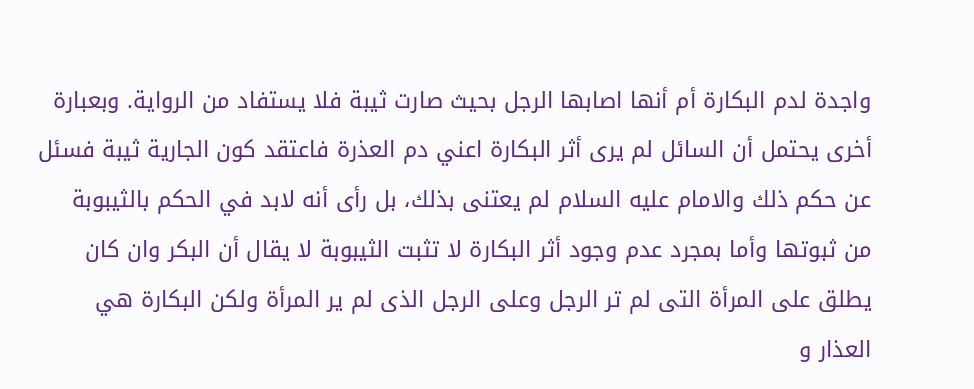واجدة لدم البكارة أم أنها اصابها الرجل بحيث صارت ثيبة فلا يستفاد من الرواية. وبعبارة أخرى يحتمل أن السائل لم يرى أثر البكارة اعني دم العذرة فاعتقد كون الجارية ثيبة فسئل عن حكم ذلك والامام عليه السلام لم يعتنى بذلك، بل رأى أنه لابد في الحكم بالثيبوبة من ثبوتها وأما بمجرد عدم وجود أثر البكارة لا تثبت الثيبوبة لا يقال أن البكر وان كان يطلق على المرأة التى لم تر الرجل وعلى الرجل الذى لم ير المرأة ولكن البكارة هي العذار و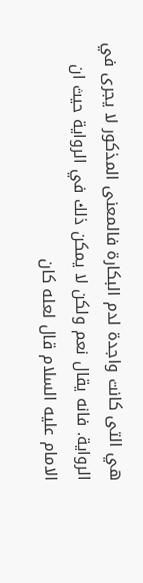هي التى كانت واجدة لدم البكارة فالمعنى المذكور لا يجرى في الرواية. فانه يقال نعم ولكن لا يمكن ذلك في الرواية حيث ان الامام عليه السلام قال لعله كان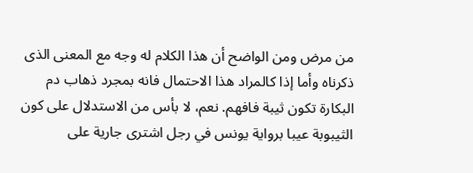من مرض ومن الواضح أن هذا الكلام له وجه مع المعنى الذى ذكرناه وأما إذا كالمراد هذا الاحتمال فانه بمجرد ذهاب دم البكارة تكون ثيبة فافهم. نعم، لا بأس من الاستدلال على كون الثيبوبة عيبا برواية يونس في رجل اشترى جارية على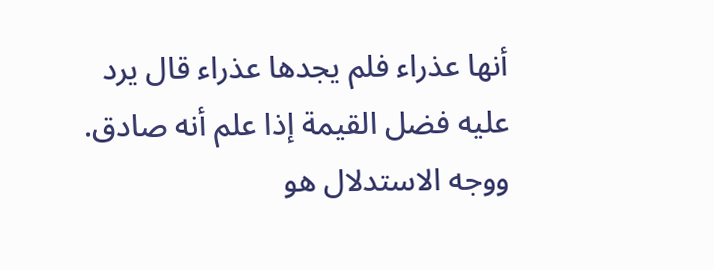أنها عذراء فلم يجدها عذراء قال يرد عليه فضل القيمة إذا علم أنه صادق. ووجه الاستدلال هو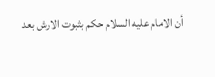أن الامام عليه السلام حكم بثبوت الارش بعد